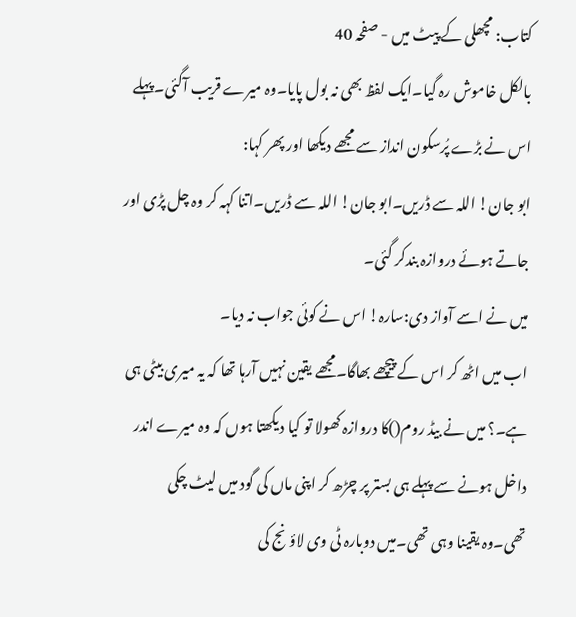کتاب: مچھلی کے پیٹ میں - صفحہ 40
بالکل خاموش رہ گیا۔ایک لفظ بھی نہ بول پایا۔وہ میرے قریب آگئی۔پہلے اس نے بڑے پُرسکون انداز سے مجھے دیکھا اور پھر کہا:
ابو جان! اللہ سے ڈریں۔ابو جان! اللہ سے ڈریں۔اتنا کہہ کر وہ چل پڑی اور جاتے ہوئے دروازہ بندکر گئی۔
میں نے اسے آواز دی:سارہ! اس نے کوئی جواب نہ دیا۔
اب میں اٹھ کر اس کے پیچھے بھاگا۔مجھے یقین نہیں آرہا تھا کہ یہ میری بیٹی ہی ہے۔؟ میں نے بیڈ روم()کا دروازہ کھولا تو کیا دیکھتا ہوں کہ وہ میرے اندر داخل ہونے سے پہلے ہی بستر پر چڑھ کر اپنی ماں کی گود میں لیٹ چکی تھی۔وہ یقینا وہی تھی۔میں دوبارہ ٹی وی لاؤنج کی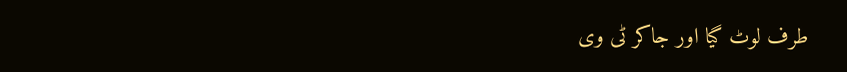طرف لوٹ گیا اور جاکر ٹی وی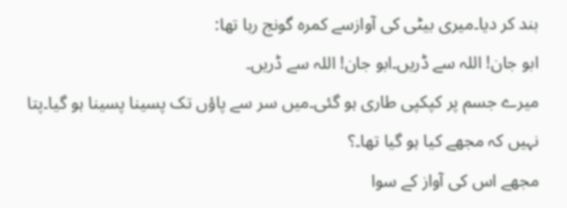بند کر دیا۔میری بیٹی کی آوازسے کمرہ گونج رہا تھا:
ابو جان! اللہ سے ڈریں۔ابو جان! اللہ سے ڈریں۔
میرے جسم پر کپکپی طاری ہو گئی۔میں سر سے پاؤں تک پسینا پسینا ہو گیا۔پتا نہیں کہ مجھے کیا ہو گیا تھا۔؟
مجھے اس کی آواز کے سوا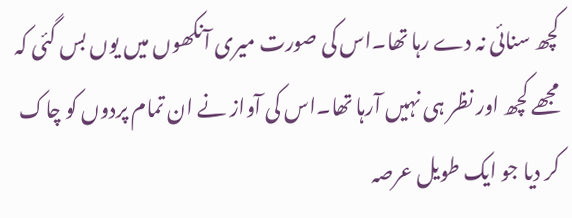کچھ سنائی نہ دے رہا تھا۔اس کی صورت میری آنکھوں میں یوں بس گئی کہ مجھے کچھ اور نظر ہی نہیں آرہا تھا۔اس کی آواز نے ان تمام پردوں کو چاک کر دیا جو ایک طویل عرصہ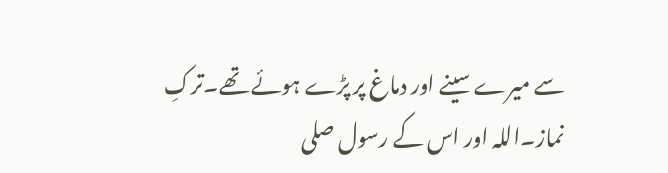سے میرے سینے اور دماغ پر پڑے ہوئے تھے۔ترکِ نماز۔اللہ اور اس کے رسول صلی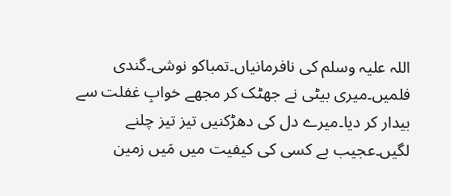اللہ علیہ وسلم کی نافرمانیاں۔تمباکو نوشی۔گندی فلمیں۔میری بیٹی نے جھٹک کر مجھے خوابِ غفلت سے بیدار کر دیا۔میرے دل کی دھڑکنیں تیز تیز چلنے لگیں۔عجیب بے کسی کی کیفیت میں مَیں زمین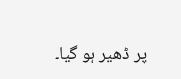پر ڈھیر ہو گیا۔